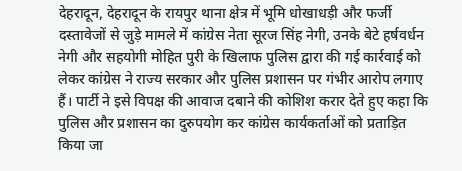देहरादून, देहरादून के रायपुर थाना क्षेत्र में भूमि धोखाधड़ी और फर्जी दस्तावेजों से जुड़े मामले में कांग्रेस नेता सूरज सिंह नेगी, उनके बेटे हर्षवर्धन नेगी और सहयोगी मोहित पुरी के खिलाफ पुलिस द्वारा की गई कार्रवाई को लेकर कांग्रेस ने राज्य सरकार और पुलिस प्रशासन पर गंभीर आरोप लगाए हैं। पार्टी ने इसे विपक्ष की आवाज दबाने की कोशिश करार देते हुए कहा कि पुलिस और प्रशासन का दुरुपयोग कर कांग्रेस कार्यकर्ताओं को प्रताड़ित किया जा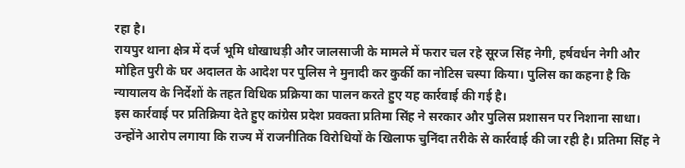रहा है।
रायपुर थाना क्षेत्र में दर्ज भूमि धोखाधड़ी और जालसाजी के मामले में फरार चल रहे सूरज सिंह नेगी, हर्षवर्धन नेगी और मोहित पुरी के घर अदालत के आदेश पर पुलिस ने मुनादी कर कुर्की का नोटिस चस्पा किया। पुलिस का कहना है कि न्यायालय के निर्देशों के तहत विधिक प्रक्रिया का पालन करते हुए यह कार्रवाई की गई है।
इस कार्रवाई पर प्रतिक्रिया देते हुए कांग्रेस प्रदेश प्रवक्ता प्रतिमा सिंह ने सरकार और पुलिस प्रशासन पर निशाना साधा। उन्होंने आरोप लगाया कि राज्य में राजनीतिक विरोधियों के खिलाफ चुनिंदा तरीके से कार्रवाई की जा रही है। प्रतिमा सिंह ने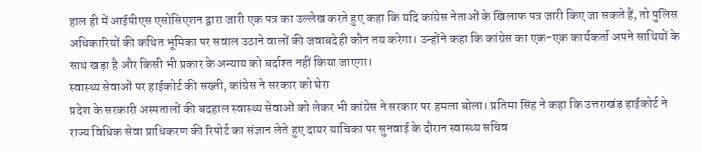हाल ही में आईपीएस एसोसिएशन द्वारा जारी एक पत्र का उल्लेख करते हुए कहा कि यदि कांग्रेस नेताओं के खिलाफ पत्र जारी किए जा सकते हैं, तो पुलिस अधिकारियों की कथित भूमिका पर सवाल उठाने वालों की जवाबदेही कौन तय करेगा। उन्होंने कहा कि कांग्रेस का एक-एक कार्यकर्ता अपने साथियों के साथ खड़ा है और किसी भी प्रकार के अन्याय को बर्दाश्त नहीं किया जाएगा।
स्वास्थ्य सेवाओं पर हाईकोर्ट की सख्ती, कांग्रेस ने सरकार को घेरा
प्रदेश के सरकारी अस्पतालों की बदहाल स्वास्थ्य सेवाओं को लेकर भी कांग्रेस ने सरकार पर हमला बोला। प्रतिमा सिंह ने कहा कि उत्तराखंड हाईकोर्ट ने राज्य विधिक सेवा प्राधिकरण की रिपोर्ट का संज्ञान लेते हुए दायर याचिका पर सुनवाई के दौरान स्वास्थ्य सचिव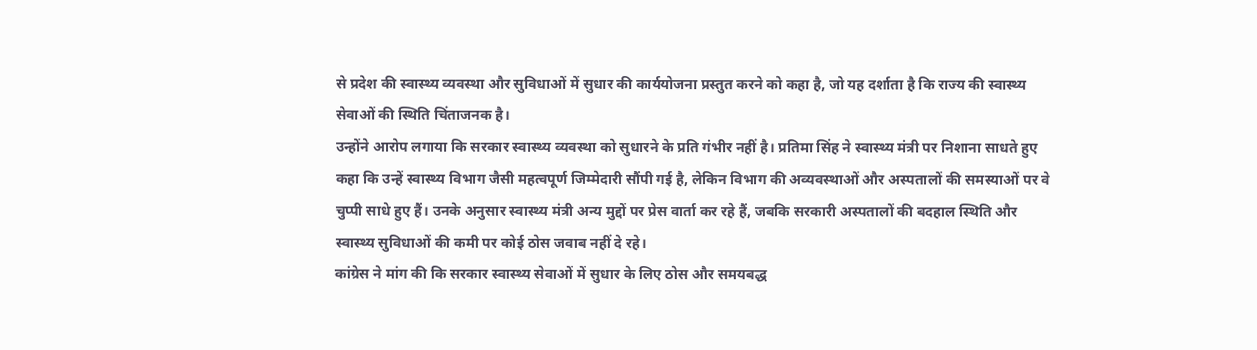से प्रदेश की स्वास्थ्य व्यवस्था और सुविधाओं में सुधार की कार्ययोजना प्रस्तुत करने को कहा है, जो यह दर्शाता है कि राज्य की स्वास्थ्य सेवाओं की स्थिति चिंताजनक है।
उन्होंने आरोप लगाया कि सरकार स्वास्थ्य व्यवस्था को सुधारने के प्रति गंभीर नहीं है। प्रतिमा सिंह ने स्वास्थ्य मंत्री पर निशाना साधते हुए कहा कि उन्हें स्वास्थ्य विभाग जैसी महत्वपूर्ण जिम्मेदारी सौंपी गई है, लेकिन विभाग की अव्यवस्थाओं और अस्पतालों की समस्याओं पर वे चुप्पी साधे हुए हैं। उनके अनुसार स्वास्थ्य मंत्री अन्य मुद्दों पर प्रेस वार्ता कर रहे हैं, जबकि सरकारी अस्पतालों की बदहाल स्थिति और स्वास्थ्य सुविधाओं की कमी पर कोई ठोस जवाब नहीं दे रहे।
कांग्रेस ने मांग की कि सरकार स्वास्थ्य सेवाओं में सुधार के लिए ठोस और समयबद्ध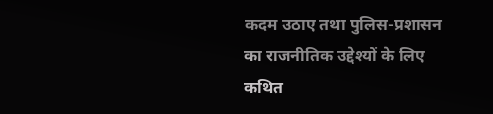कदम उठाए तथा पुलिस-प्रशासन का राजनीतिक उद्देश्यों के लिए कथित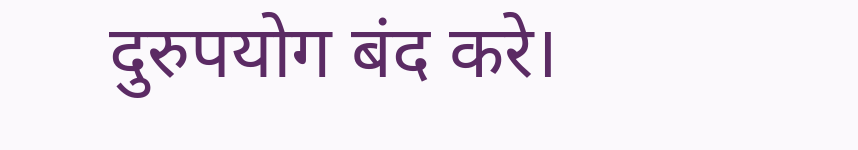दुरुपयोग बंद करे।